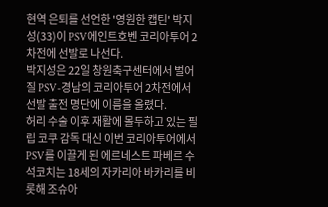현역 은퇴를 선언한 '영원한 캡틴' 박지성(33)이 PSV에인트호벤 코리아투어 2차전에 선발로 나선다.
박지성은 22일 창원축구센터에서 벌어질 PSV-경남의 코리아투어 2차전에서 선발 출전 명단에 이름을 올렸다.
허리 수술 이후 재활에 몰두하고 있는 필립 코쿠 감독 대신 이번 코리아투어에서 PSV를 이끌게 된 에르네스트 파베르 수석코치는 18세의 자카리아 바카리를 비롯해 조슈아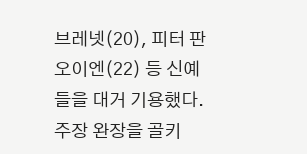브레넷(20), 피터 판 오이엔(22) 등 신예들을 대거 기용했다.
주장 완장을 골키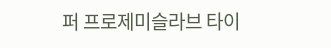퍼 프로제미슬라브 타이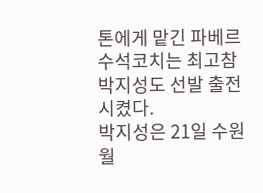톤에게 맡긴 파베르 수석코치는 최고참 박지성도 선발 출전시켰다.
박지성은 21일 수원월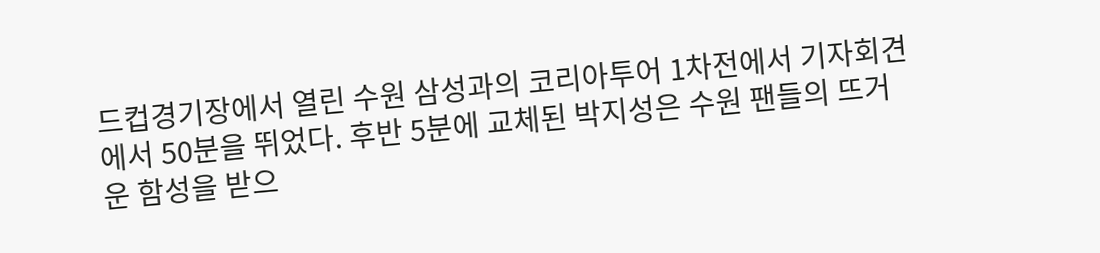드컵경기장에서 열린 수원 삼성과의 코리아투어 1차전에서 기자회견에서 50분을 뛰었다. 후반 5분에 교체된 박지성은 수원 팬들의 뜨거운 함성을 받으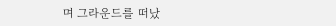며 그라운드를 떠났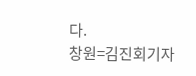다.
창원=김진회기자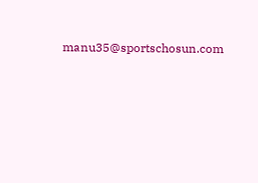manu35@sportschosun.com